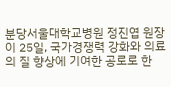분당서울대학교병원 정진엽 원장이 25일, 국가경쟁력 강화와 의료의 질 향상에 기여한 공로로 한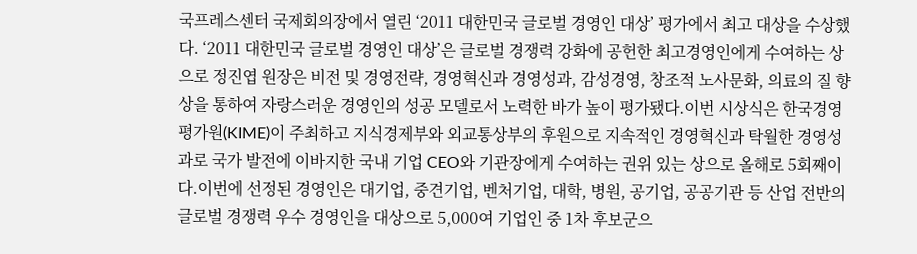국프레스센터 국제회의장에서 열린 ‘2011 대한민국 글로벌 경영인 대상’ 평가에서 최고 대상을 수상했다. ‘2011 대한민국 글로벌 경영인 대상’은 글로벌 경쟁력 강화에 공헌한 최고경영인에게 수여하는 상으로 정진엽 원장은 비전 및 경영전략, 경영혁신과 경영성과, 감성경영, 창조적 노사문화, 의료의 질 향상을 통하여 자랑스러운 경영인의 성공 모델로서 노력한 바가 높이 평가됐다.이번 시상식은 한국경영평가원(KIME)이 주최하고 지식경제부와 외교통상부의 후원으로 지속적인 경영혁신과 탁월한 경영성과로 국가 발전에 이바지한 국내 기업 CEO와 기관장에게 수여하는 권위 있는 상으로 올해로 5회째이다.이번에 선정된 경영인은 대기업, 중견기업, 벤처기업, 대학, 병원, 공기업, 공공기관 등 산업 전반의 글로벌 경쟁력 우수 경영인을 대상으로 5,000여 기업인 중 1차 후보군으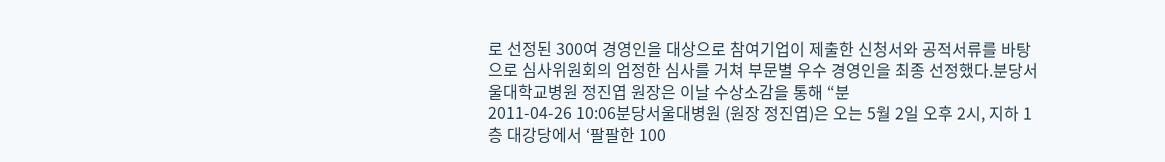로 선정된 300여 경영인을 대상으로 참여기업이 제출한 신청서와 공적서류를 바탕으로 심사위원회의 엄정한 심사를 거쳐 부문별 우수 경영인을 최종 선정했다.분당서울대학교병원 정진엽 원장은 이날 수상소감을 통해 “분
2011-04-26 10:06분당서울대병원 (원장 정진엽)은 오는 5월 2일 오후 2시, 지하 1층 대강당에서 ‘팔팔한 100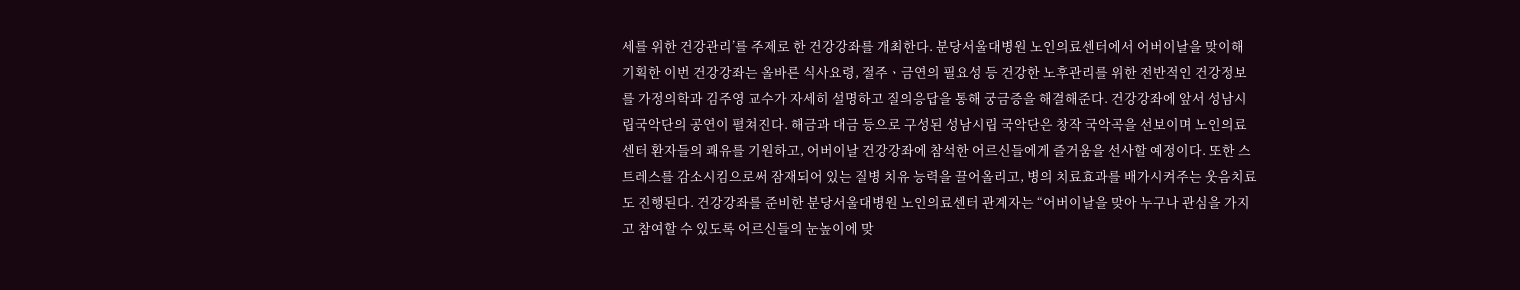세를 위한 건강관리’를 주제로 한 건강강좌를 개최한다. 분당서울대병원 노인의료센터에서 어버이날을 맞이해 기획한 이번 건강강좌는 올바른 식사요령, 절주ㆍ금연의 필요성 등 건강한 노후관리를 위한 전반적인 건강정보를 가정의학과 김주영 교수가 자세히 설명하고 질의응답을 통해 궁금증을 해결해준다. 건강강좌에 앞서 성남시립국악단의 공연이 펼쳐진다. 해금과 대금 등으로 구성된 성남시립 국악단은 창작 국악곡을 선보이며 노인의료센터 환자들의 쾌유를 기원하고, 어버이날 건강강좌에 참석한 어르신들에게 즐거움을 선사할 예정이다. 또한 스트레스를 감소시킴으로써 잠재되어 있는 질병 치유 능력을 끌어올리고, 병의 치료효과를 배가시켜주는 웃음치료도 진행된다. 건강강좌를 준비한 분당서울대병원 노인의료센터 관계자는 “어버이날을 맞아 누구나 관심을 가지고 참여할 수 있도록 어르신들의 눈높이에 맞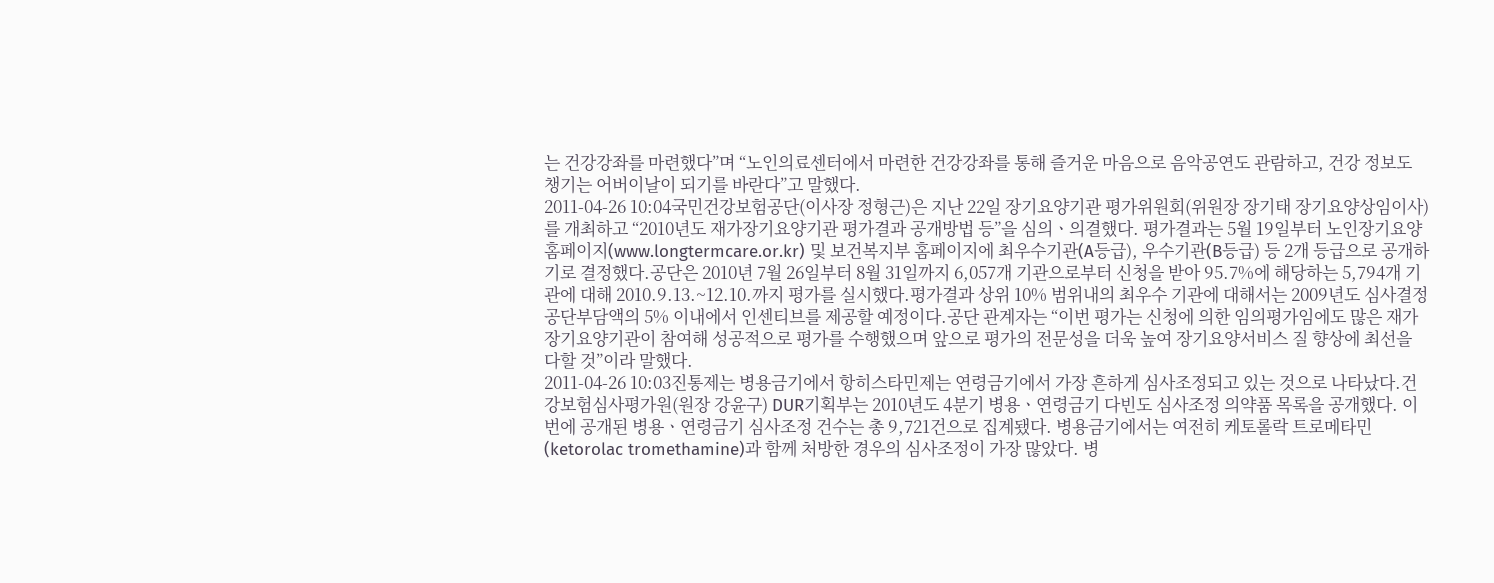는 건강강좌를 마련했다”며 “노인의료센터에서 마련한 건강강좌를 통해 즐거운 마음으로 음악공연도 관람하고, 건강 정보도 챙기는 어버이날이 되기를 바란다”고 말했다.
2011-04-26 10:04국민건강보험공단(이사장 정형근)은 지난 22일 장기요양기관 평가위원회(위원장 장기태 장기요양상임이사)를 개최하고 “2010년도 재가장기요양기관 평가결과 공개방법 등”을 심의ㆍ의결했다. 평가결과는 5월 19일부터 노인장기요양 홈페이지(www.longtermcare.or.kr) 및 보건복지부 홈페이지에 최우수기관(A등급), 우수기관(B등급) 등 2개 등급으로 공개하기로 결정했다.공단은 2010년 7월 26일부터 8월 31일까지 6,057개 기관으로부터 신청을 받아 95.7%에 해당하는 5,794개 기관에 대해 2010.9.13.~12.10.까지 평가를 실시했다.평가결과 상위 10% 범위내의 최우수 기관에 대해서는 2009년도 심사결정 공단부담액의 5% 이내에서 인센티브를 제공할 예정이다.공단 관계자는 “이번 평가는 신청에 의한 임의평가임에도 많은 재가 장기요양기관이 참여해 성공적으로 평가를 수행했으며 앞으로 평가의 전문성을 더욱 높여 장기요양서비스 질 향상에 최선을 다할 것”이라 말했다.
2011-04-26 10:03진통제는 병용금기에서 항히스타민제는 연령금기에서 가장 흔하게 심사조정되고 있는 것으로 나타났다.건강보험심사평가원(원장 강윤구) DUR기획부는 2010년도 4분기 병용ㆍ연령금기 다빈도 심사조정 의약품 목록을 공개했다. 이번에 공개된 병용ㆍ연령금기 심사조정 건수는 총 9,721건으로 집계됐다. 병용금기에서는 여전히 케토롤락 트로메타민(ketorolac tromethamine)과 함께 처방한 경우의 심사조정이 가장 많았다. 병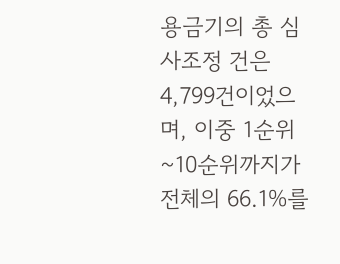용금기의 총 심사조정 건은 4,799건이었으며, 이중 1순위~10순위까지가 전체의 66.1%를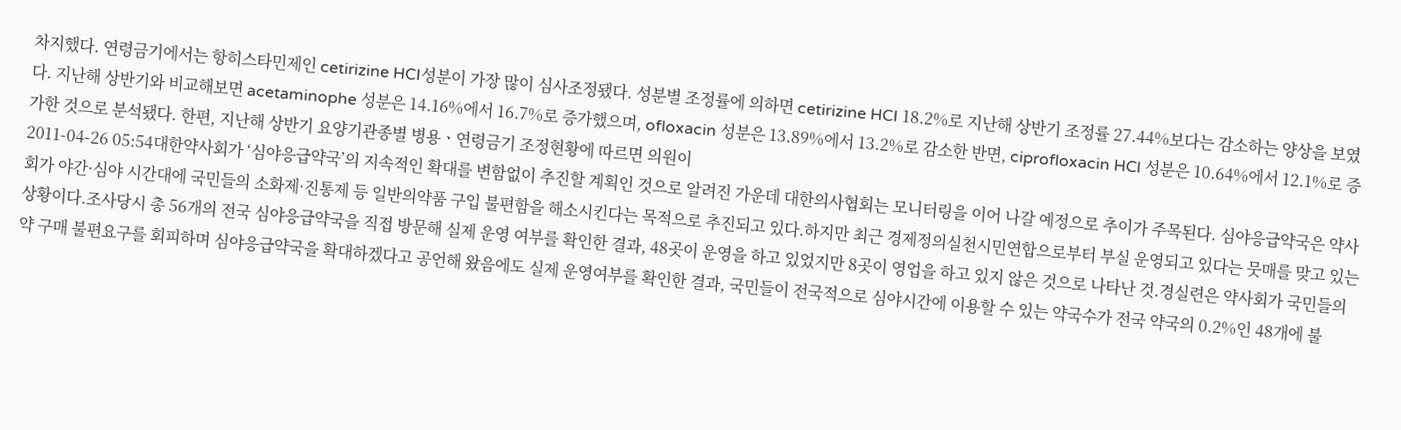차지했다. 연령금기에서는 항히스타민제인 cetirizine HCI성분이 가장 많이 심사조정됐다. 성분별 조정률에 의하면 cetirizine HCI 18.2%로 지난해 상반기 조정률 27.44%보다는 감소하는 양상을 보였다. 지난해 상반기와 비교해보면 acetaminophe 성분은 14.16%에서 16.7%로 증가했으며, ofloxacin 성분은 13.89%에서 13.2%로 감소한 반면, ciprofloxacin HCl 성분은 10.64%에서 12.1%로 증가한 것으로 분석됐다. 한편, 지난해 상반기 요양기관종별 병용ㆍ연령금기 조정현황에 따르면 의원이
2011-04-26 05:54대한약사회가 ‘심야응급약국’의 지속적인 확대를 변함없이 추진할 계획인 것으로 알려진 가운데 대한의사협회는 모니터링을 이어 나갈 예정으로 추이가 주목된다. 심야응급약국은 약사회가 야간·심야 시간대에 국민들의 소화제·진통제 등 일반의약품 구입 불편함을 해소시킨다는 목적으로 추진되고 있다.하지만 최근 경제정의실천시민연합으로부터 부실 운영되고 있다는 뭇매를 맞고 있는 상황이다.조사당시 총 56개의 전국 심야응급약국을 직접 방문해 실제 운영 여부를 확인한 결과, 48곳이 운영을 하고 있었지만 8곳이 영업을 하고 있지 않은 것으로 나타난 것.경실련은 약사회가 국민들의 약 구매 불편요구를 회피하며 심야응급약국을 확대하겠다고 공언해 왔음에도 실제 운영여부를 확인한 결과, 국민들이 전국적으로 심야시간에 이용할 수 있는 약국수가 전국 약국의 0.2%인 48개에 불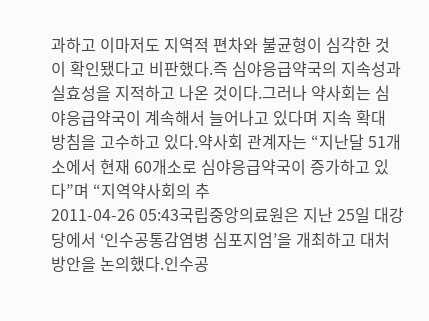과하고 이마저도 지역적 편차와 불균형이 심각한 것이 확인됐다고 비판했다.즉 심야응급약국의 지속성과 실효성을 지적하고 나온 것이다.그러나 약사회는 심야응급약국이 계속해서 늘어나고 있다며 지속 확대 방침을 고수하고 있다.약사회 관계자는 “지난달 51개소에서 현재 60개소로 심야응급약국이 증가하고 있다”며 “지역약사회의 추
2011-04-26 05:43국립중앙의료원은 지난 25일 대강당에서 ‘인수공통감염병 심포지엄’을 개최하고 대처방안을 논의했다.인수공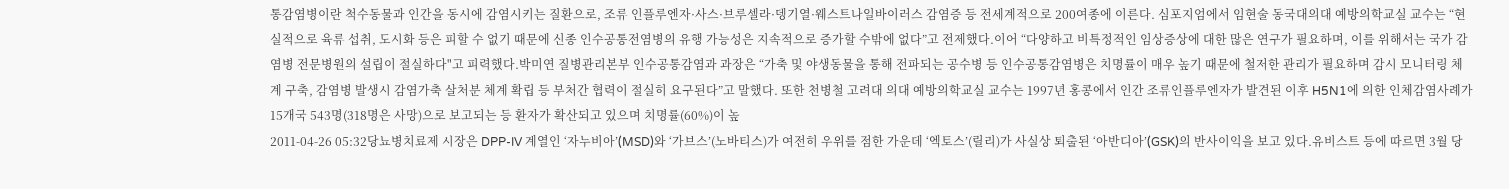통감염병이란 척수동물과 인간을 동시에 감염시키는 질환으로, 조류 인플루엔자·사스·브루셀라·뎅기열·웨스트나일바이러스 감염증 등 전세계적으로 200여종에 이른다. 심포지엄에서 임현술 동국대의대 예방의학교실 교수는 “현실적으로 육류 섭취, 도시화 등은 피할 수 없기 때문에 신종 인수공통전염병의 유행 가능성은 지속적으로 증가할 수밖에 없다”고 전제했다.이어 “다양하고 비특정적인 임상증상에 대한 많은 연구가 필요하며, 이를 위해서는 국가 감염병 전문병원의 설립이 절실하다"고 피력했다.박미연 질병관리본부 인수공통감염과 과장은 “가축 및 야생동물을 통해 전파되는 공수병 등 인수공통감염병은 치명률이 매우 높기 때문에 철저한 관리가 필요하며 감시 모니터링 체계 구축, 감염병 발생시 감염가축 살처분 체계 확립 등 부처간 협력이 절실히 요구된다”고 말했다. 또한 천병철 고려대 의대 예방의학교실 교수는 1997년 홍콩에서 인간 조류인플루엔자가 발견된 이후 H5N1에 의한 인체감염사례가 15개국 543명(318명은 사망)으로 보고되는 등 환자가 확산되고 있으며 치명률(60%)이 높
2011-04-26 05:32당뇨병치료제 시장은 DPP-IV 계열인 ‘자누비아’(MSD)와 ‘가브스’(노바티스)가 여전히 우위를 점한 가운데 ‘엑토스’(릴리)가 사실상 퇴출된 ‘아반디아’(GSK)의 반사이익을 보고 있다.유비스트 등에 따르면 3월 당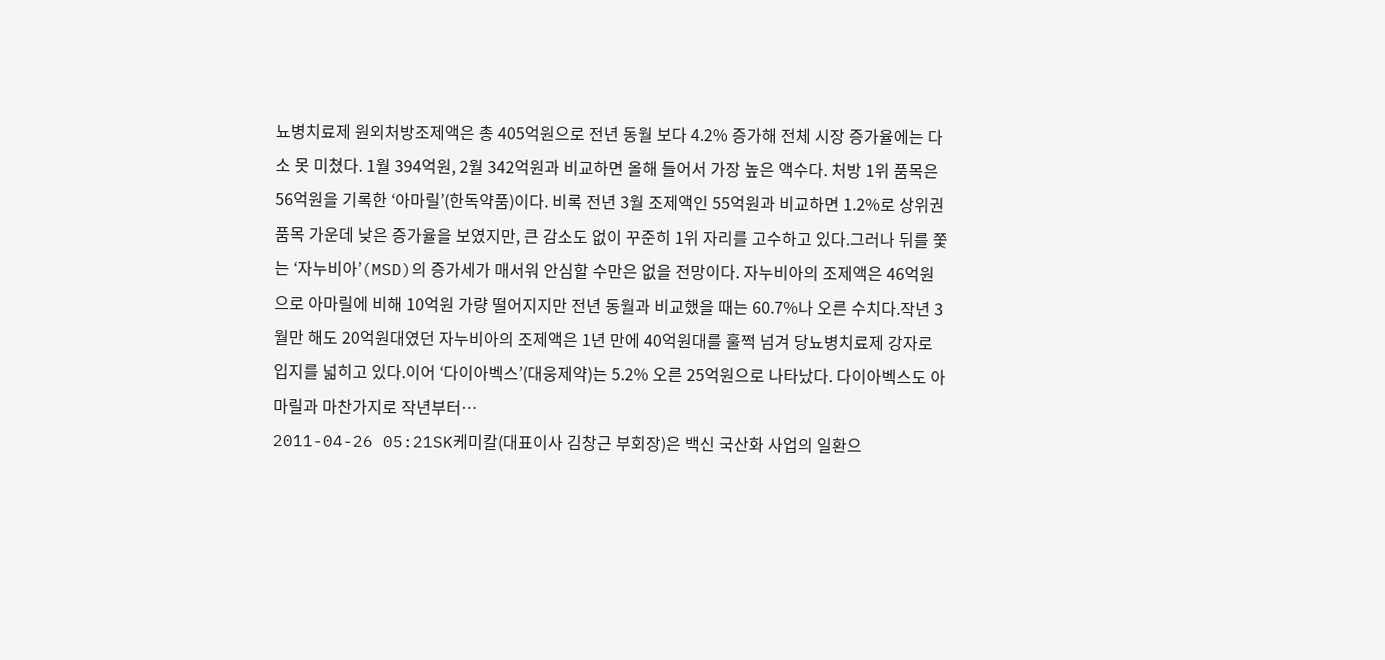뇨병치료제 원외처방조제액은 총 405억원으로 전년 동월 보다 4.2% 증가해 전체 시장 증가율에는 다소 못 미쳤다. 1월 394억원, 2월 342억원과 비교하면 올해 들어서 가장 높은 액수다. 처방 1위 품목은 56억원을 기록한 ‘아마릴’(한독약품)이다. 비록 전년 3월 조제액인 55억원과 비교하면 1.2%로 상위권 품목 가운데 낮은 증가율을 보였지만, 큰 감소도 없이 꾸준히 1위 자리를 고수하고 있다.그러나 뒤를 쫓는 ‘자누비아’(MSD)의 증가세가 매서워 안심할 수만은 없을 전망이다. 자누비아의 조제액은 46억원으로 아마릴에 비해 10억원 가량 떨어지지만 전년 동월과 비교했을 때는 60.7%나 오른 수치다.작년 3월만 해도 20억원대였던 자누비아의 조제액은 1년 만에 40억원대를 훌쩍 넘겨 당뇨병치료제 강자로 입지를 넓히고 있다.이어 ‘다이아벡스’(대웅제약)는 5.2% 오른 25억원으로 나타났다. 다이아벡스도 아마릴과 마찬가지로 작년부터…
2011-04-26 05:21SK케미칼(대표이사 김창근 부회장)은 백신 국산화 사업의 일환으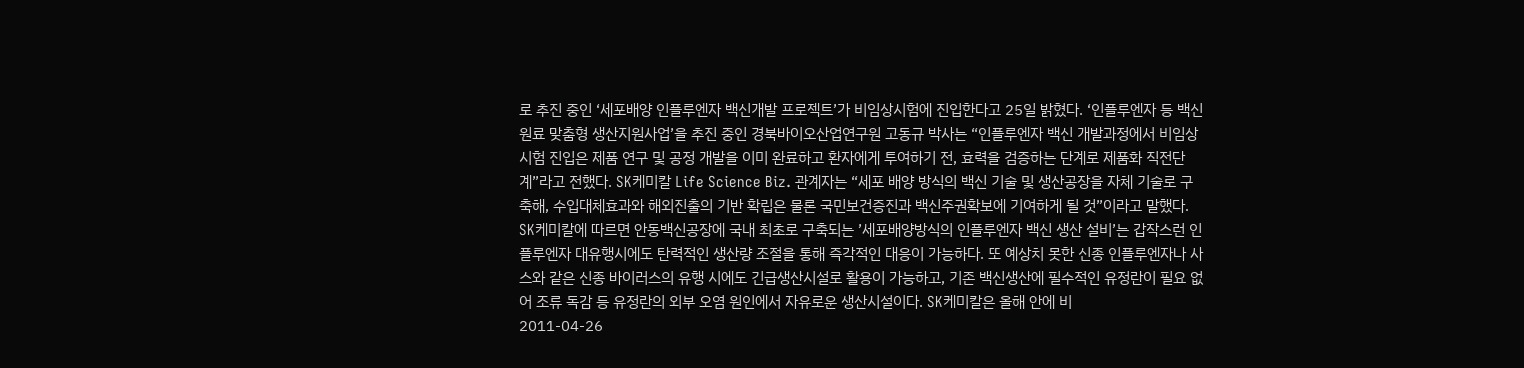로 추진 중인 ‘세포배양 인플루엔자 백신개발 프로젝트’가 비임상시험에 진입한다고 25일 밝혔다. ‘인플루엔자 등 백신원료 맞춤형 생산지원사업’을 추진 중인 경북바이오산업연구원 고동규 박사는 “인플루엔자 백신 개발과정에서 비임상시험 진입은 제품 연구 및 공정 개발을 이미 완료하고 환자에게 투여하기 전, 효력을 검증하는 단계로 제품화 직전단계”라고 전했다. SK케미칼 Life Science Biz. 관계자는 “세포 배양 방식의 백신 기술 및 생산공장을 자체 기술로 구축해, 수입대체효과와 해외진출의 기반 확립은 물론 국민보건증진과 백신주권확보에 기여하게 될 것”이라고 말했다. SK케미칼에 따르면 안동백신공장에 국내 최초로 구축되는 ’세포배양방식의 인플루엔자 백신 생산 설비’는 갑작스런 인플루엔자 대유행시에도 탄력적인 생산량 조절을 통해 즉각적인 대응이 가능하다. 또 예상치 못한 신종 인플루엔자나 사스와 같은 신종 바이러스의 유행 시에도 긴급생산시설로 활용이 가능하고, 기존 백신생산에 필수적인 유정란이 필요 없어 조류 독감 등 유정란의 외부 오염 원인에서 자유로운 생산시설이다. SK케미칼은 올해 안에 비
2011-04-26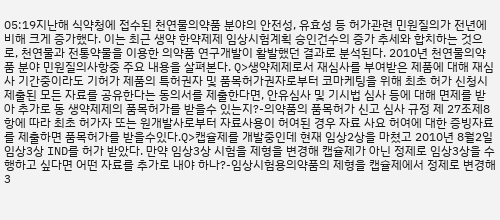05:19지난해 식약청에 접수된 천연물의약품 분야의 안전성, 유효성 등 허가관련 민원질의가 전년에 비해 크게 증가했다. 이는 최근 생약 한약제제 임상시험계획 승인건수의 증가 추세와 합치하는 것으로, 천연물과 전통약물을 이용한 의약품 연구개발이 활발했던 결과로 분석된다. 2010년 천연물의약품 분야 민원질의사항중 주요 내용을 살펴본다. Q>생약제제로서 재심사를 부여받은 제품에 대해 재심사 기간중이라도 기허가 제품의 특허권자 및 품목허가권자로부터 코마케팅을 위해 최초 허가 신청시 제출된 모든 자료를 공유한다는 동의서를 제출한다면, 안유심사 및 기시법 심사 등에 대해 면제를 받아 추가로 동 생약제제의 품목허가를 받을수 있는지?-의약품의 품목허가 신고 심사 규정 제 27조제8항에 따라 최초 허가자 또는 원개발사로부터 자료사용이 허여된 경우 자료 사요 허여에 대한 증빙자료를 제출하면 품목허가를 받을수있다.Q>캡슐제를 개발중인데 현재 임상2상을 마쳤고 2010년 8월2일 임상3상 IND를 허가 받았다. 만약 임상3상 시험을 제형을 변경해 캡슐제가 아닌 정제로 임상3상을 수행하고 싶다면 어떤 자료를 추가로 내야 하나?-임상시험용의약품의 제형을 캡슐제에서 정제로 변경해 3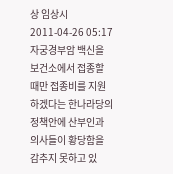상 임상시
2011-04-26 05:17자궁경부암 백신을 보건소에서 접종할 때만 접종비를 지원하겠다는 한나라당의 정책안에 산부인과 의사들이 황당함을 감추지 못하고 있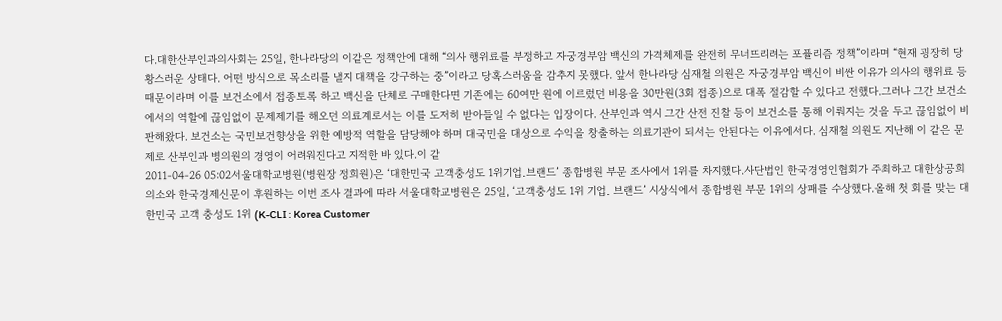다.대한산부인과의사회는 25일, 한나라당의 이같은 정책안에 대해 “의사 행위료를 부정하고 자궁경부암 백신의 가격체제를 완전히 무너뜨리려는 포퓰리즘 정책”이라며 “현재 굉장히 당황스러운 상태다. 어떤 방식으로 목소리를 낼지 대책을 강구하는 중”이라고 당혹스러움을 감추지 못했다. 앞서 한나라당 심재철 의원은 자궁경부암 백신이 비싼 이유가 의사의 행위료 등 때문이라며 이를 보건소에서 접종토록 하고 백신을 단체로 구매한다면 기존에는 60여만 원에 이르렀던 비용을 30만원(3회 접종)으로 대폭 절감할 수 있다고 전했다.그러나 그간 보건소에서의 역할에 끊임없이 문제제기를 해오던 의료계로서는 이를 도저히 받아들일 수 없다는 입장이다. 산부인과 역시 그간 산전 진찰 등이 보건소를 통해 이뤄지는 것을 두고 끊임없이 비판해왔다. 보건소는 국민보건향상을 위한 예방적 역할을 담당해야 하며 대국민을 대상으로 수익을 창출하는 의료기관이 되서는 안된다는 이유에서다. 심재철 의원도 지난해 이 같은 문제로 산부인과 병의원의 경영이 어려워진다고 지적한 바 있다.이 같
2011-04-26 05:02서울대학교병원(병원장 정희원)은 ‘대한민국 고객충성도 1위기업․브랜드’ 종합병원 부문 조사에서 1위를 차지했다.사단법인 한국경영인협회가 주최하고 대한상공희의소와 한국경제신문이 후원하는 이번 조사 결과에 따라 서울대학교병원은 25일, ‘고객충성도 1위 기업․ 브랜드’ 시상식에서 종합병원 부문 1위의 상패를 수상했다.올해 첫 회를 맞는 대한민국 고객 충성도 1위 (K-CLI : Korea Customer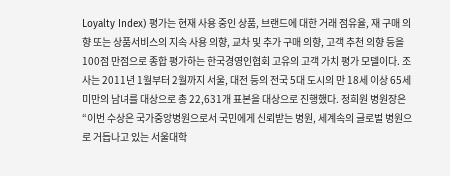Loyalty Index) 평가는 현재 사용 중인 상품, 브랜드에 대한 거래 점유율, 재 구매 의향 또는 상품서비스의 지속 사용 의향, 교차 및 추가 구매 의향, 고객 추천 의향 등을 100점 만점으로 종합 평가하는 한국경영인협회 고유의 고객 가치 평가 모델이다. 조사는 2011년 1월부터 2월까지 서울, 대전 등의 전국 5대 도시의 만 18세 이상 65세 미만의 남녀를 대상으로 총 22,631개 표본을 대상으로 진행했다. 정희원 병원장은 “이번 수상은 국가중앙병원으로서 국민에게 신뢰받는 병원, 세계속의 글로벌 병원으로 거듭나고 있는 서울대학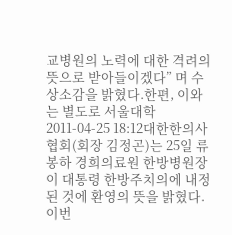교병원의 노력에 대한 격려의 뜻으로 받아들이겠다” 며 수상소감을 밝혔다.한편, 이와는 별도로 서울대학
2011-04-25 18:12대한한의사협회(회장 김정곤)는 25일 류봉하 경희의료원 한방병원장이 대통령 한방주치의에 내정된 것에 환영의 뜻을 밝혔다.이번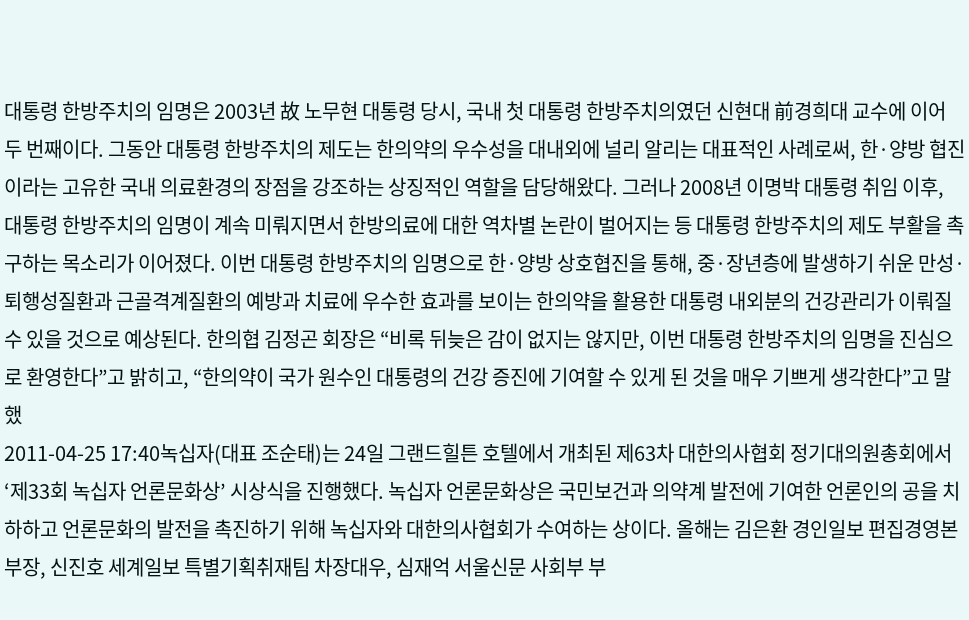대통령 한방주치의 임명은 2003년 故 노무현 대통령 당시, 국내 첫 대통령 한방주치의였던 신현대 前경희대 교수에 이어 두 번째이다. 그동안 대통령 한방주치의 제도는 한의약의 우수성을 대내외에 널리 알리는 대표적인 사례로써, 한·양방 협진이라는 고유한 국내 의료환경의 장점을 강조하는 상징적인 역할을 담당해왔다. 그러나 2008년 이명박 대통령 취임 이후, 대통령 한방주치의 임명이 계속 미뤄지면서 한방의료에 대한 역차별 논란이 벌어지는 등 대통령 한방주치의 제도 부활을 촉구하는 목소리가 이어졌다. 이번 대통령 한방주치의 임명으로 한·양방 상호협진을 통해, 중·장년층에 발생하기 쉬운 만성·퇴행성질환과 근골격계질환의 예방과 치료에 우수한 효과를 보이는 한의약을 활용한 대통령 내외분의 건강관리가 이뤄질 수 있을 것으로 예상된다. 한의협 김정곤 회장은 “비록 뒤늦은 감이 없지는 않지만, 이번 대통령 한방주치의 임명을 진심으로 환영한다”고 밝히고, “한의약이 국가 원수인 대통령의 건강 증진에 기여할 수 있게 된 것을 매우 기쁘게 생각한다”고 말했
2011-04-25 17:40녹십자(대표 조순태)는 24일 그랜드힐튼 호텔에서 개최된 제63차 대한의사협회 정기대의원총회에서 ‘제33회 녹십자 언론문화상’ 시상식을 진행했다. 녹십자 언론문화상은 국민보건과 의약계 발전에 기여한 언론인의 공을 치하하고 언론문화의 발전을 촉진하기 위해 녹십자와 대한의사협회가 수여하는 상이다. 올해는 김은환 경인일보 편집경영본부장, 신진호 세계일보 특별기획취재팀 차장대우, 심재억 서울신문 사회부 부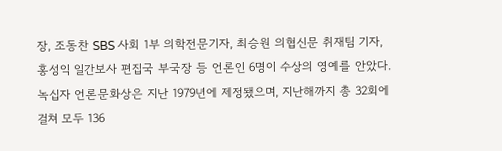장, 조동찬 SBS 사회 1부 의학전문기자, 최승원 의협신문 취재팀 기자, 홍성익 일간보사 편집국 부국장 등 언론인 6명이 수상의 영예를 안았다. 녹십자 언론문화상은 지난 1979년에 제정됐으며, 지난해까지 총 32회에 걸쳐 모두 136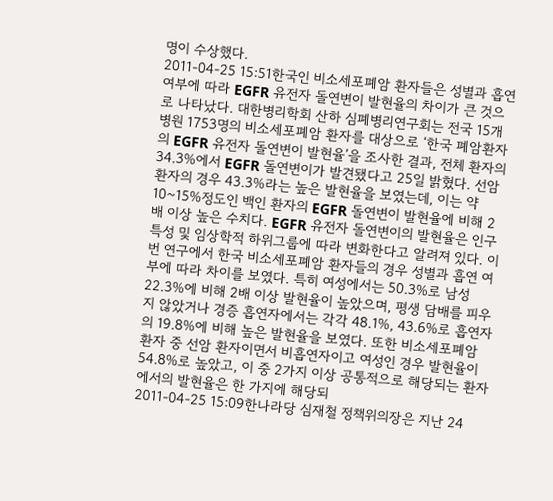명이 수상했다.
2011-04-25 15:51한국인 비소세포폐암 환자들은 성별과 흡연 여부에 따라 EGFR 유전자 돌연변이 발현율의 차이가 큰 것으로 나타났다. 대한병리학회 산하 심폐병리연구회는 전국 15개 병원 1753명의 비소세포폐암 환자를 대상으로 ‘한국 폐암환자의 EGFR 유전자 돌연변이 발현율’을 조사한 결과, 전체 환자의 34.3%에서 EGFR 돌연변이가 발견됐다고 25일 밝혔다. 선암환자의 경우 43.3%라는 높은 발현율을 보였는데, 이는 약 10~15%정도인 백인 환자의 EGFR 돌연변이 발현율에 비해 2배 이상 높은 수치다. EGFR 유전자 돌연변이의 발현율은 인구 특성 및 임상학적 하위그룹에 따라 변화한다고 알려져 있다. 이번 연구에서 한국 비소세포폐암 환자들의 경우 성별과 흡연 여부에 따라 차이를 보였다. 특히 여성에서는 50.3%로 남성 22.3%에 비해 2배 이상 발현율이 높았으며, 평생 담배를 피우지 않았거나 경증 흡연자에서는 각각 48.1%, 43.6%로 흡연자의 19.8%에 비해 높은 발현율을 보였다. 또한 비소세포폐암 환자 중 선암 환자이면서 비흡연자이고 여성인 경우 발현율이 54.8%로 높았고, 이 중 2가지 이상 공통적으로 해당되는 환자에서의 발현율은 한 가지에 해당되
2011-04-25 15:09한나라당 심재철 정책위의장은 지난 24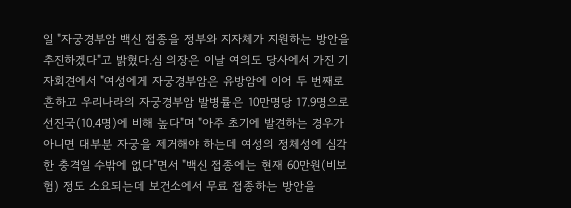일 "자궁경부암 백신 접종을 정부와 지자체가 지원하는 방안을 추진하겠다"고 밝혔다.심 의장은 이날 여의도 당사에서 가진 기자회견에서 "여성에게 자궁경부암은 유방암에 이어 두 번째로 흔하고 우리나라의 자궁경부암 발병률은 10만명당 17.9명으로 선진국(10.4명)에 비해 높다"며 "아주 초기에 발견하는 경우가 아니면 대부분 자궁을 제거해야 하는데 여성의 정체성에 심각한 충격일 수밖에 없다"면서 "백신 접종에는 현재 60만원(비보험) 정도 소요되는데 보건소에서 무료 접종하는 방안을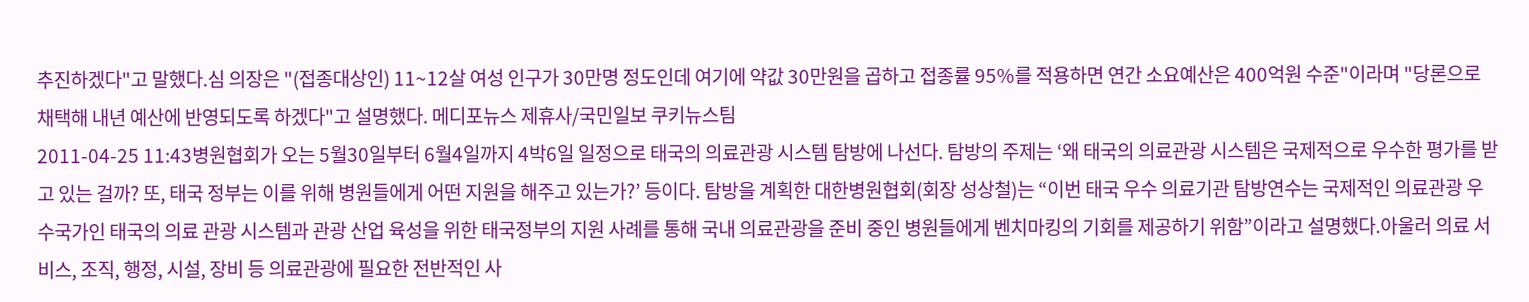추진하겠다"고 말했다.심 의장은 "(접종대상인) 11~12살 여성 인구가 30만명 정도인데 여기에 약값 30만원을 곱하고 접종률 95%를 적용하면 연간 소요예산은 400억원 수준"이라며 "당론으로 채택해 내년 예산에 반영되도록 하겠다"고 설명했다. 메디포뉴스 제휴사/국민일보 쿠키뉴스팀
2011-04-25 11:43병원협회가 오는 5월30일부터 6월4일까지 4박6일 일정으로 태국의 의료관광 시스템 탐방에 나선다. 탐방의 주제는 ‘왜 태국의 의료관광 시스템은 국제적으로 우수한 평가를 받고 있는 걸까? 또, 태국 정부는 이를 위해 병원들에게 어떤 지원을 해주고 있는가?’ 등이다. 탐방을 계획한 대한병원협회(회장 성상철)는 “이번 태국 우수 의료기관 탐방연수는 국제적인 의료관광 우수국가인 태국의 의료 관광 시스템과 관광 산업 육성을 위한 태국정부의 지원 사례를 통해 국내 의료관광을 준비 중인 병원들에게 벤치마킹의 기회를 제공하기 위함”이라고 설명했다.아울러 의료 서비스, 조직, 행정, 시설, 장비 등 의료관광에 필요한 전반적인 사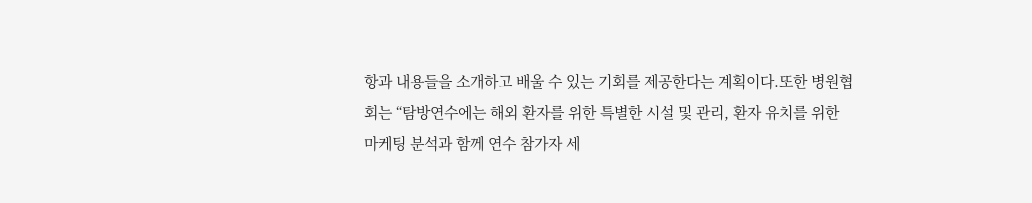항과 내용들을 소개하고 배울 수 있는 기회를 제공한다는 계획이다.또한 병원협회는 “탐방연수에는 해외 환자를 위한 특별한 시설 및 관리, 환자 유치를 위한 마케팅 분석과 함께 연수 참가자 세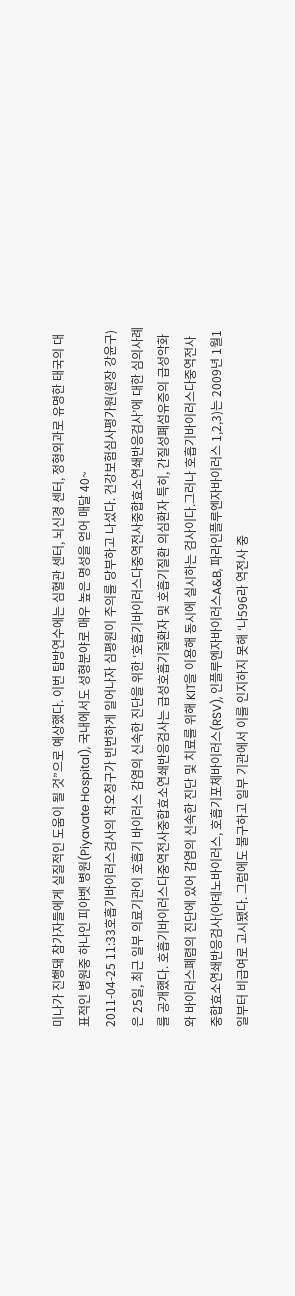미나가 진행돼 참가자들에게 실질적인 도움이 될 것”으로 예상했다. 이번 탐방연수에는 심혈관 센터, 뇌신경 센터, 정형외과로 유명한 태국의 대표적인 병원중 하나인 피야벳 병원(Piyavate Hospital), 국내에서도 성형분야로 매우 높은 명성을 얻어 매달 40~
2011-04-25 11:33호흡기바이러스검사의 착오청구가 빈번하게 일어나자 심평원이 주의를 당부하고 나섰다. 건강보험심사평가원(원장 강윤구)은 25일, 최근 일부 의료기관이 호흡기 바이러스 감염의 신속한 진단을 위한 ‘호흡기바이러스다중역전사중합효소연쇄반응검사’에 대한 심의사례를 공개했다. 호흡기바이러스다중역전사중합효소연쇄반응검사는 급성호흡기질환자 및 호흡기질환 의심환자 특히, 간질성폐섬유증의 급성악화와 바이러스폐렴의 진단에 있어 감염의 신속한 진단 및 치료를 위해 KIT을 이용해 동시에 실시하는 검사이다.그러나 호흡기바이러스다중역전사중합효소연쇄반응검사(아데노바이러스, 호흡기포체바이러스(RSV), 인플루엔자바이러스A&B, 파라인플루엔자바이러스 1,2,3)는 2009년 1월1일부터 비급여로 고시됐다. 그럼에도 불구하고 일부 기관에서 이를 인지하지 못해 ‘나596라 역전사 중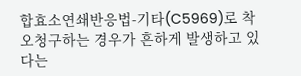합효소연쇄반응법-기타(C5969)로 착오청구하는 경우가 흔하게 발생하고 있다는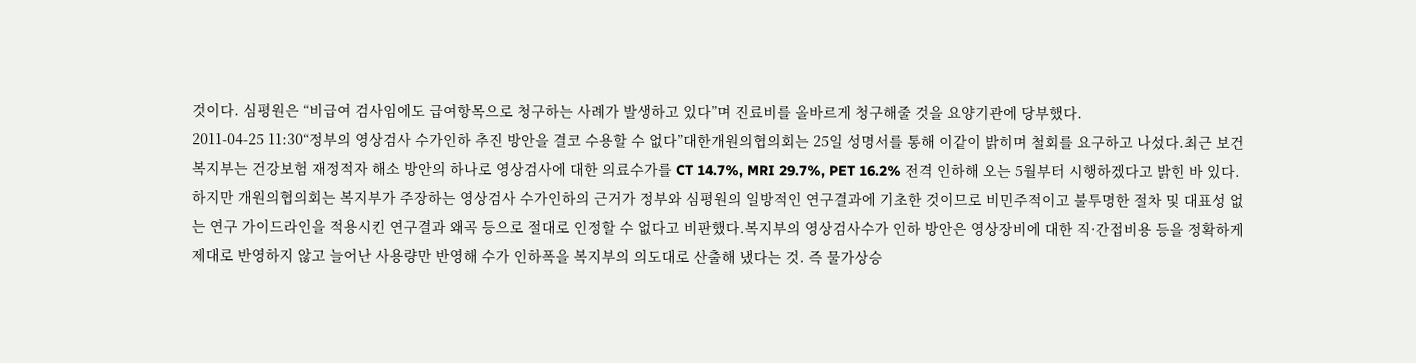것이다. 심평원은 “비급여 검사임에도 급여항목으로 청구하는 사례가 발생하고 있다”며 진료비를 올바르게 청구해줄 것을 요양기관에 당부했다.
2011-04-25 11:30“정부의 영상검사 수가인하 추진 방안을 결코 수용할 수 없다”대한개원의협의회는 25일 성명서를 통해 이같이 밝히며 철회를 요구하고 나섰다.최근 보건복지부는 건강보험 재정적자 해소 방안의 하나로 영상검사에 대한 의료수가를 CT 14.7%, MRI 29.7%, PET 16.2% 전격 인하해 오는 5월부터 시행하겠다고 밝힌 바 있다. 하지만 개원의협의회는 복지부가 주장하는 영상검사 수가인하의 근거가 정부와 심평원의 일방적인 연구결과에 기초한 것이므로 비민주적이고 불투명한 절차 및 대표성 없는 연구 가이드라인을 적용시킨 연구결과 왜곡 등으로 절대로 인정할 수 없다고 비판했다.복지부의 영상검사수가 인하 방안은 영상장비에 대한 직·간접비용 등을 정확하게 제대로 반영하지 않고 늘어난 사용량만 반영해 수가 인하폭을 복지부의 의도대로 산출해 냈다는 것. 즉 물가상승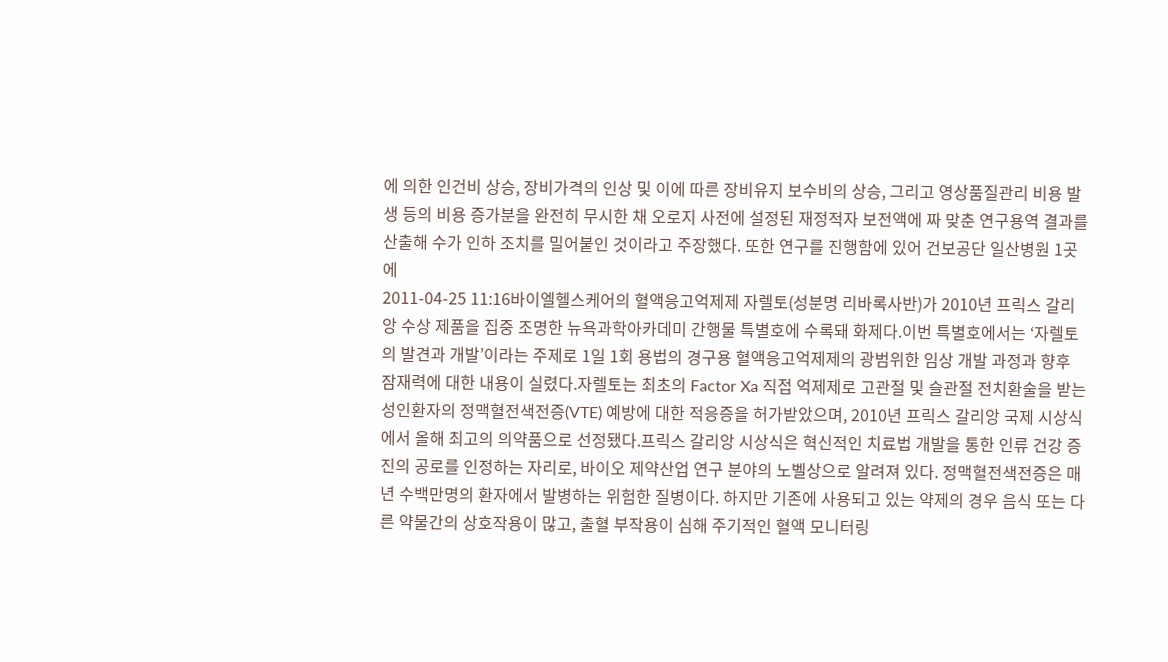에 의한 인건비 상승, 장비가격의 인상 및 이에 따른 장비유지 보수비의 상승, 그리고 영상품질관리 비용 발생 등의 비용 증가분을 완전히 무시한 채 오로지 사전에 설정된 재정적자 보전액에 짜 맞춘 연구용역 결과를 산출해 수가 인하 조치를 밀어붙인 것이라고 주장했다. 또한 연구를 진행함에 있어 건보공단 일산병원 1곳에
2011-04-25 11:16바이엘헬스케어의 혈액응고억제제 자렐토(성분명 리바록사반)가 2010년 프릭스 갈리앙 수상 제품을 집중 조명한 뉴욕과학아카데미 간행물 특별호에 수록돼 화제다.이번 특별호에서는 ‘자렐토의 발견과 개발’이라는 주제로 1일 1회 용법의 경구용 혈액응고억제제의 광범위한 임상 개발 과정과 향후 잠재력에 대한 내용이 실렸다.자렐토는 최초의 Factor Xa 직접 억제제로 고관절 및 슬관절 전치환술을 받는 성인환자의 정맥혈전색전증(VTE) 예방에 대한 적응증을 허가받았으며, 2010년 프릭스 갈리앙 국제 시상식에서 올해 최고의 의약품으로 선정됐다.프릭스 갈리앙 시상식은 혁신적인 치료법 개발을 통한 인류 건강 증진의 공로를 인정하는 자리로, 바이오 제약산업 연구 분야의 노벨상으로 알려져 있다. 정맥혈전색전증은 매년 수백만명의 환자에서 발병하는 위험한 질병이다. 하지만 기존에 사용되고 있는 약제의 경우 음식 또는 다른 약물간의 상호작용이 많고, 출혈 부작용이 심해 주기적인 혈액 모니터링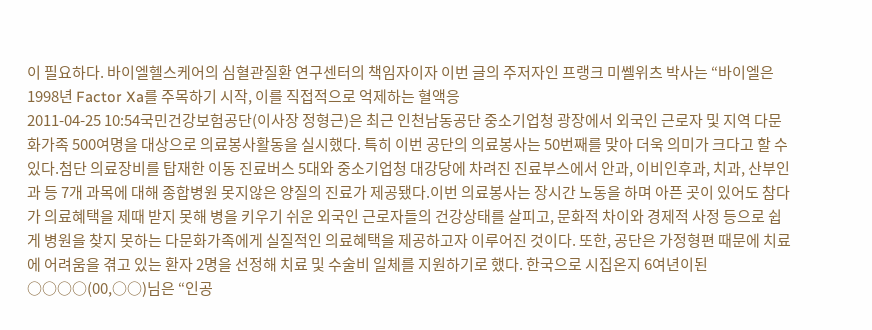이 필요하다. 바이엘헬스케어의 심혈관질환 연구센터의 책임자이자 이번 글의 주저자인 프랭크 미쎌위츠 박사는 “바이엘은 1998년 Factor Xa를 주목하기 시작, 이를 직접적으로 억제하는 혈액응
2011-04-25 10:54국민건강보험공단(이사장 정형근)은 최근 인천남동공단 중소기업청 광장에서 외국인 근로자 및 지역 다문화가족 500여명을 대상으로 의료봉사활동을 실시했다. 특히 이번 공단의 의료봉사는 50번째를 맞아 더욱 의미가 크다고 할 수 있다.첨단 의료장비를 탑재한 이동 진료버스 5대와 중소기업청 대강당에 차려진 진료부스에서 안과, 이비인후과, 치과, 산부인과 등 7개 과목에 대해 종합병원 못지않은 양질의 진료가 제공됐다.이번 의료봉사는 장시간 노동을 하며 아픈 곳이 있어도 참다가 의료혜택을 제때 받지 못해 병을 키우기 쉬운 외국인 근로자들의 건강상태를 살피고, 문화적 차이와 경제적 사정 등으로 쉽게 병원을 찾지 못하는 다문화가족에게 실질적인 의료혜택을 제공하고자 이루어진 것이다. 또한, 공단은 가정형편 때문에 치료에 어려움을 겪고 있는 환자 2명을 선정해 치료 및 수술비 일체를 지원하기로 했다. 한국으로 시집온지 6여년이된 ○○○○(00,○○)님은 “인공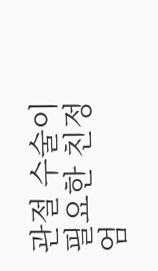관절 수술이 필요한 친정 엄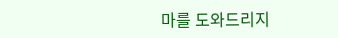마를 도와드리지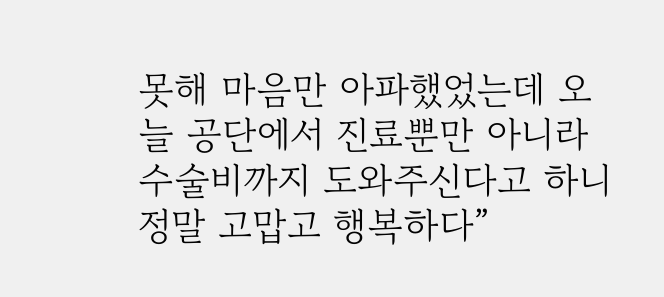못해 마음만 아파했었는데 오늘 공단에서 진료뿐만 아니라 수술비까지 도와주신다고 하니 정말 고맙고 행복하다”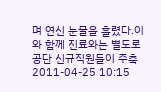며 연신 눈물을 흘렸다.이와 함께 진료와는 별도로 공단 신규직원들이 주축
2011-04-25 10:15